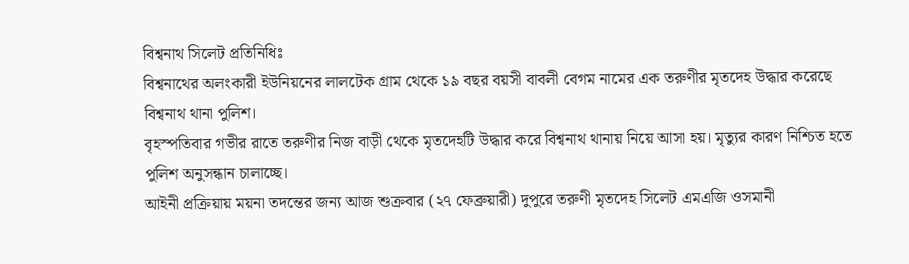বিশ্বনাথ সিলেট প্রতিনিধিঃ
বিশ্বনাথের অলংকারী ইউনিয়নের লালটেক গ্রাম থেকে ১৯ বছর বয়সী বাবলী বেগম নামের এক তরুণীর মৃতদেহ উদ্ধার করেছে বিশ্বনাথ থানা পুলিশ।
বৃহস্পতিবার গভীর রাতে তরুণীর নিজ বাড়ী থেকে মৃতদেহটি উদ্ধার করে বিশ্বনাথ থানায় নিয়ে আসা হয়। মৃত্যুর কারণ নিশ্চিত হতে পুলিশ অনুসন্ধান চালাচ্ছে।
আইনী প্রক্রিয়ায় ময়না তদন্তের জন্য আজ শুক্রবার (২৭ ফেব্রুয়ারী) দুপুরে তরুণী মৃতদেহ সিলেট এমএজি ওসমানী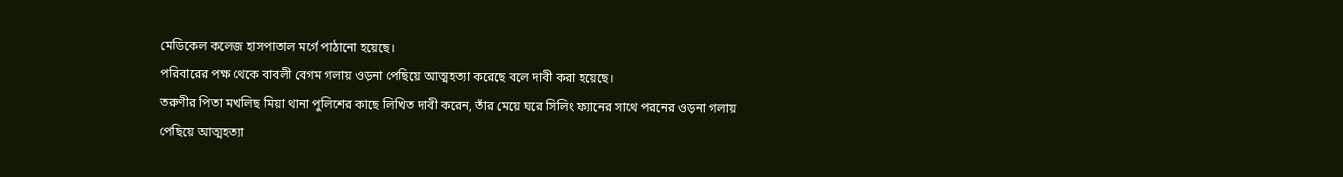মেডিকেল কলেজ হাসপাতাল মর্গে পাঠানো হয়েছে।
পরিবারের পক্ষ থেকে বাবলী বেগম গলায় ওড়না পেছিয়ে আত্মহত্যা করেছে বলে দাবী করা হয়েছে।
তরুণীর পিতা মখলিছ মিয়া থানা পুলিশের কাছে লিখিত দাবী করেন, তাঁর মেয়ে ঘরে সিলিং ফ্যানের সাথে পরনের ওড়না গলায় পেছিয়ে আত্মহত্যা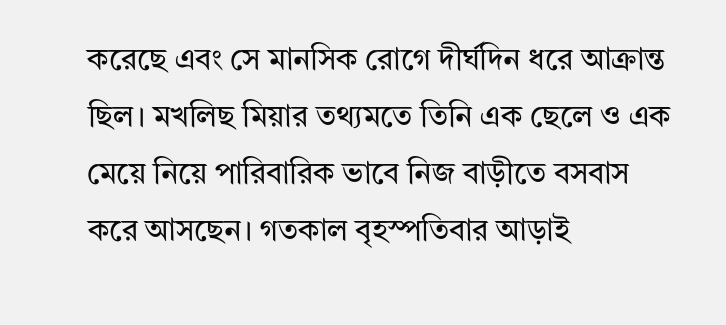করেছে এবং সে মানসিক রোগে দীর্ঘদিন ধরে আক্রান্ত ছিল। মখলিছ মিয়ার তথ্যমতে তিনি এক ছেলে ও এক মেয়ে নিয়ে পারিবারিক ভাবে নিজ বাড়ীতে বসবাস করে আসছেন। গতকাল বৃহস্পতিবার আড়াই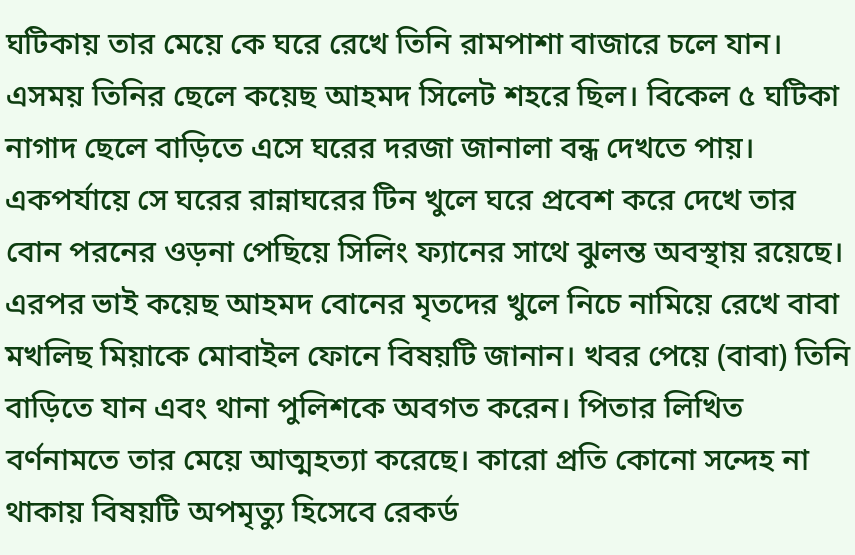ঘটিকায় তার মেয়ে কে ঘরে রেখে তিনি রামপাশা বাজারে চলে যান। এসময় তিনির ছেলে কয়েছ আহমদ সিলেট শহরে ছিল। বিকেল ৫ ঘটিকা নাগাদ ছেলে বাড়িতে এসে ঘরের দরজা জানালা বন্ধ দেখতে পায়। একপর্যায়ে সে ঘরের রান্নাঘরের টিন খুলে ঘরে প্রবেশ করে দেখে তার বোন পরনের ওড়না পেছিয়ে সিলিং ফ্যানের সাথে ঝুলন্ত অবস্থায় রয়েছে। এরপর ভাই কয়েছ আহমদ বোনের মৃতদের খুলে নিচে নামিয়ে রেখে বাবা মখলিছ মিয়াকে মোবাইল ফোনে বিষয়টি জানান। খবর পেয়ে (বাবা) তিনি বাড়িতে যান এবং থানা পুলিশকে অবগত করেন। পিতার লিখিত বর্ণনামতে তার মেয়ে আত্মহত্যা করেছে। কারো প্রতি কোনো সন্দেহ না থাকায় বিষয়টি অপমৃত্যু হিসেবে রেকর্ড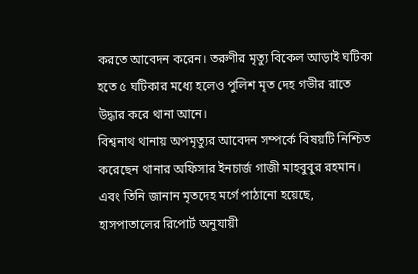করতে আবেদন করেন। তরুণীর মৃত্যু বিকেল আড়াই ঘটিকা হতে ৫ ঘটিকার মধ্যে হলেও পুলিশ মৃত দেহ গভীর রাতে উদ্ধার করে থানা আনে।
বিশ্বনাথ থানায় অপমৃত্যুর আবেদন সম্পর্কে বিষয়টি নিশ্চিত করেছেন থানার অফিসার ইনচার্জ গাজী মাহবুবুর রহমান। এবং তিনি জানান মৃতদেহ মর্গে পাঠানো হয়েছে, হাসপাতালের রিপোর্ট অনুযায়ী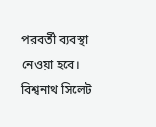পরবর্তী ব্যবস্থা নেওয়া হবে।
বিশ্বনাথ সিলেট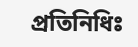প্রতিনিধিঃ